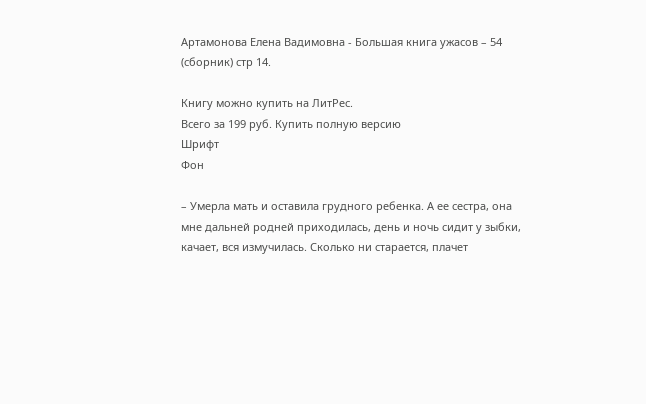Артамонова Елена Вадимовна - Большая книга ужасов – 54 (сборник) стр 14.

Книгу можно купить на ЛитРес.
Всего за 199 руб. Купить полную версию
Шрифт
Фон

– Умерла мать и оставила грудного ребенка. А ее сестра, она мне дальней родней приходилась, день и ночь сидит у зыбки, качает, вся измучилась. Сколько ни старается, плачет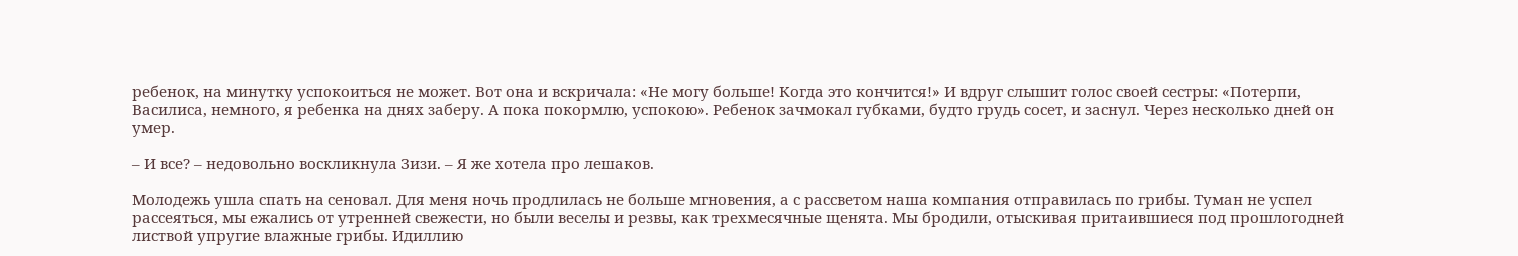ребенок, на минутку успокоиться не может. Вот она и вскричала: «Не могу больше! Когда это кончится!» И вдруг слышит голос своей сестры: «Потерпи, Василиса, немного, я ребенка на днях заберу. А пока покормлю, успокою». Ребенок зачмокал губками, будто грудь сосет, и заснул. Через несколько дней он умер.

– И все? – недовольно воскликнула Зизи. – Я же хотела про лешаков.

Молодежь ушла спать на сеновал. Для меня ночь продлилась не больше мгновения, а с рассветом наша компания отправилась по грибы. Туман не успел рассеяться, мы ежались от утренней свежести, но были веселы и резвы, как трехмесячные щенята. Мы бродили, отыскивая притаившиеся под прошлогодней листвой упругие влажные грибы. Идиллию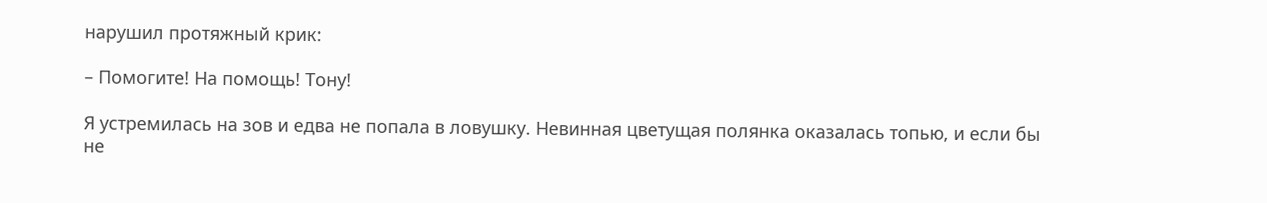нарушил протяжный крик:

– Помогите! На помощь! Тону!

Я устремилась на зов и едва не попала в ловушку. Невинная цветущая полянка оказалась топью, и если бы не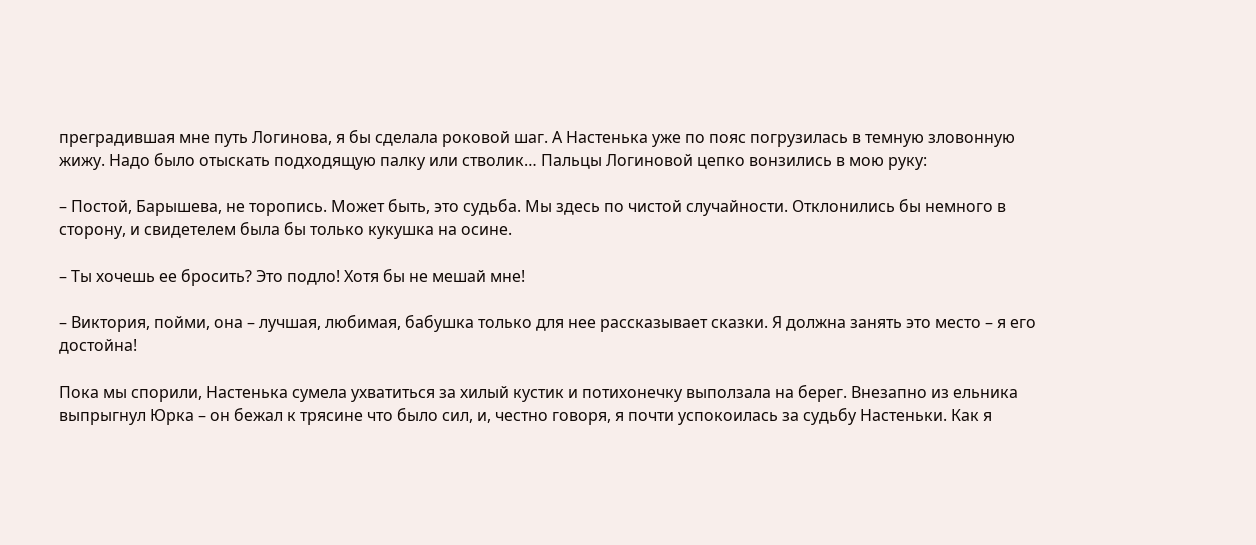преградившая мне путь Логинова, я бы сделала роковой шаг. А Настенька уже по пояс погрузилась в темную зловонную жижу. Надо было отыскать подходящую палку или стволик… Пальцы Логиновой цепко вонзились в мою руку:

– Постой, Барышева, не торопись. Может быть, это судьба. Мы здесь по чистой случайности. Отклонились бы немного в сторону, и свидетелем была бы только кукушка на осине.

– Ты хочешь ее бросить? Это подло! Хотя бы не мешай мне!

– Виктория, пойми, она – лучшая, любимая, бабушка только для нее рассказывает сказки. Я должна занять это место – я его достойна!

Пока мы спорили, Настенька сумела ухватиться за хилый кустик и потихонечку выползала на берег. Внезапно из ельника выпрыгнул Юрка – он бежал к трясине что было сил, и, честно говоря, я почти успокоилась за судьбу Настеньки. Как я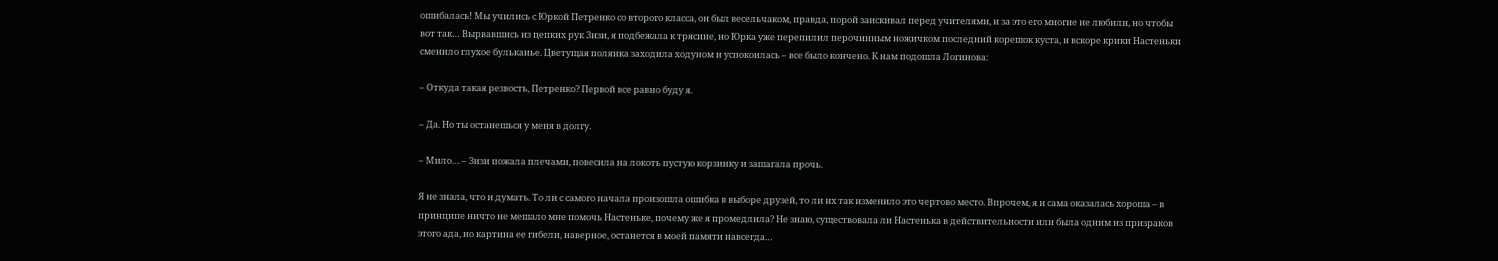ошибалась! Мы учились с Юркой Петренко со второго класса, он был весельчаком, правда, порой заискивал перед учителями, и за это его многие не любили, но чтобы вот так… Вырвавшись из цепких рук Зизи, я подбежала к трясине, но Юрка уже перепилил перочинным ножичком последний корешок куста, и вскоре крики Настеньки сменило глухое бульканье. Цветущая полянка заходила ходуном и успокоилась – все было кончено. К нам подошла Логинова:

– Откуда такая резвость, Петренко? Первой все равно буду я.

– Да. Но ты останешься у меня в долгу.

– Мило… – Зизи пожала плечами, повесила на локоть пустую корзинку и зашагала прочь.

Я не знала, что и думать. То ли с самого начала произошла ошибка в выборе друзей, то ли их так изменило это чертово место. Впрочем, я и сама оказалась хороша – в принципе ничто не мешало мне помочь Настеньке, почему же я промедлила? Не знаю, существовала ли Настенька в действительности или была одним из призраков этого ада, но картина ее гибели, наверное, останется в моей памяти навсегда…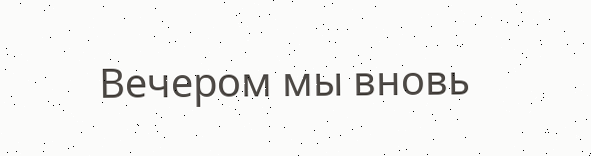Вечером мы вновь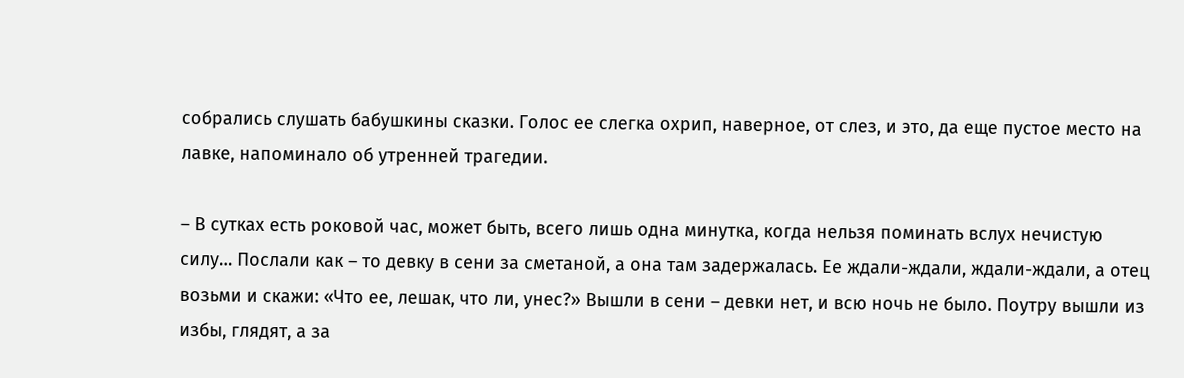собрались слушать бабушкины сказки. Голос ее слегка охрип, наверное, от слез, и это, да еще пустое место на лавке, напоминало об утренней трагедии.

– В сутках есть роковой час, может быть, всего лишь одна минутка, когда нельзя поминать вслух нечистую силу… Послали как – то девку в сени за сметаной, а она там задержалась. Ее ждали-ждали, ждали-ждали, а отец возьми и скажи: «Что ее, лешак, что ли, унес?» Вышли в сени – девки нет, и всю ночь не было. Поутру вышли из избы, глядят, а за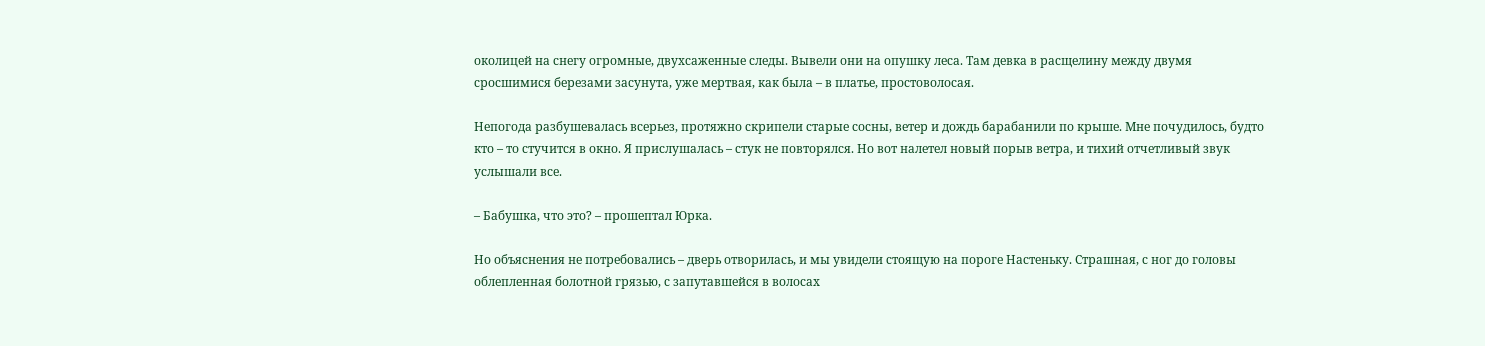околицей на снегу огромные, двухсаженные следы. Вывели они на опушку леса. Там девка в расщелину между двумя сросшимися березами засунута, уже мертвая, как была – в платье, простоволосая.

Непогода разбушевалась всерьез, протяжно скрипели старые сосны, ветер и дождь барабанили по крыше. Мне почудилось, будто кто – то стучится в окно. Я прислушалась – стук не повторялся. Но вот налетел новый порыв ветра, и тихий отчетливый звук услышали все.

– Бабушка, что это? – прошептал Юрка.

Но объяснения не потребовались – дверь отворилась, и мы увидели стоящую на пороге Настеньку. Страшная, с ног до головы облепленная болотной грязью, с запутавшейся в волосах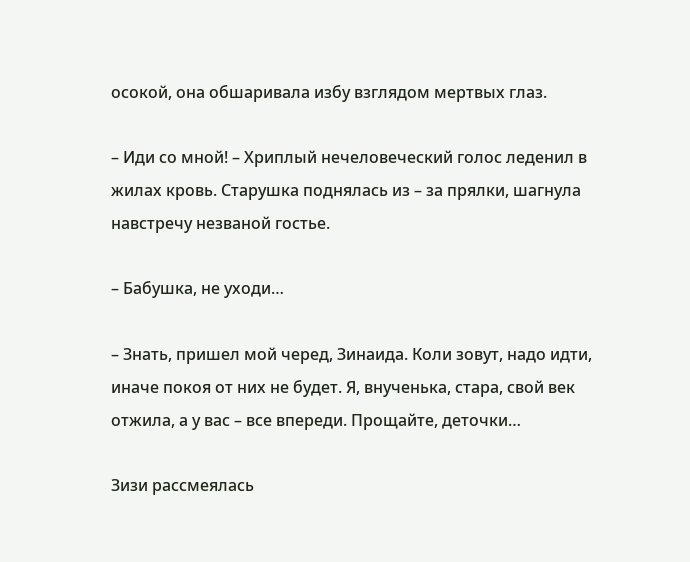осокой, она обшаривала избу взглядом мертвых глаз.

– Иди со мной! – Хриплый нечеловеческий голос леденил в жилах кровь. Старушка поднялась из – за прялки, шагнула навстречу незваной гостье.

– Бабушка, не уходи…

– Знать, пришел мой черед, Зинаида. Коли зовут, надо идти, иначе покоя от них не будет. Я, внученька, стара, свой век отжила, а у вас – все впереди. Прощайте, деточки…

Зизи рассмеялась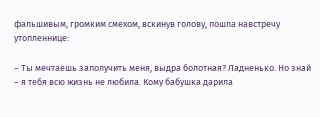фальшивым, громким смехом, вскинув голову, пошла навстречу утопленнице:

– Ты мечтаешь заполучить меня, выдра болотная? Ладненько. Но знай – я тебя всю жизнь не любила. Кому бабушка дарила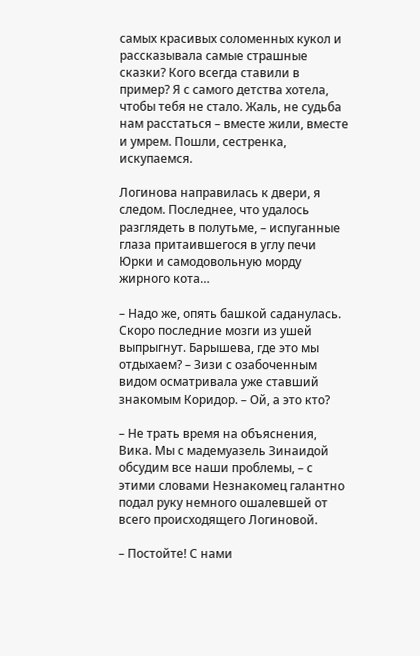самых красивых соломенных кукол и рассказывала самые страшные сказки? Кого всегда ставили в пример? Я с самого детства хотела, чтобы тебя не стало. Жаль, не судьба нам расстаться – вместе жили, вместе и умрем. Пошли, сестренка, искупаемся.

Логинова направилась к двери, я следом. Последнее, что удалось разглядеть в полутьме, – испуганные глаза притаившегося в углу печи Юрки и самодовольную морду жирного кота…

– Надо же, опять башкой саданулась. Скоро последние мозги из ушей выпрыгнут. Барышева, где это мы отдыхаем? – Зизи с озабоченным видом осматривала уже ставший знакомым Коридор. – Ой, а это кто?

– Не трать время на объяснения, Вика. Мы с мадемуазель Зинаидой обсудим все наши проблемы, – с этими словами Незнакомец галантно подал руку немного ошалевшей от всего происходящего Логиновой.

– Постойте! С нами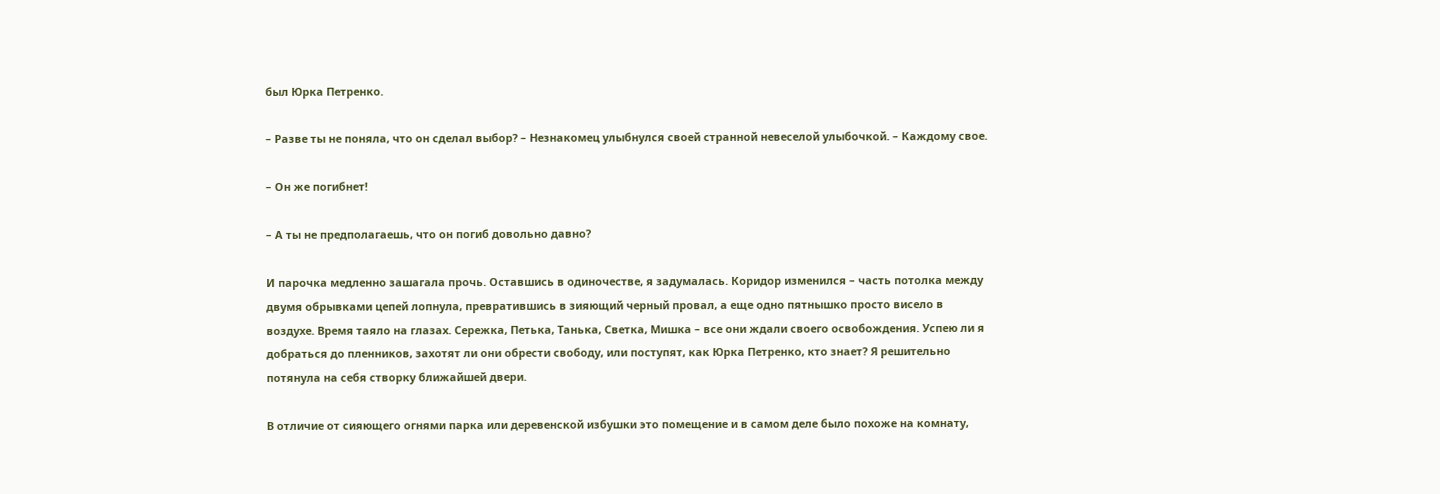был Юрка Петренко.

– Разве ты не поняла, что он сделал выбор? – Незнакомец улыбнулся своей странной невеселой улыбочкой. – Каждому свое.

– Он же погибнет!

– А ты не предполагаешь, что он погиб довольно давно?

И парочка медленно зашагала прочь. Оставшись в одиночестве, я задумалась. Коридор изменился – часть потолка между двумя обрывками цепей лопнула, превратившись в зияющий черный провал, а еще одно пятнышко просто висело в воздухе. Время таяло на глазах. Сережка, Петька, Танька, Светка, Мишка – все они ждали своего освобождения. Успею ли я добраться до пленников, захотят ли они обрести свободу, или поступят, как Юрка Петренко, кто знает? Я решительно потянула на себя створку ближайшей двери.

В отличие от сияющего огнями парка или деревенской избушки это помещение и в самом деле было похоже на комнату,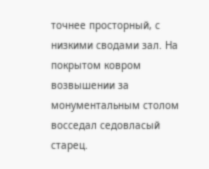точнее просторный, с низкими сводами зал. На покрытом ковром возвышении за монументальным столом восседал седовласый старец.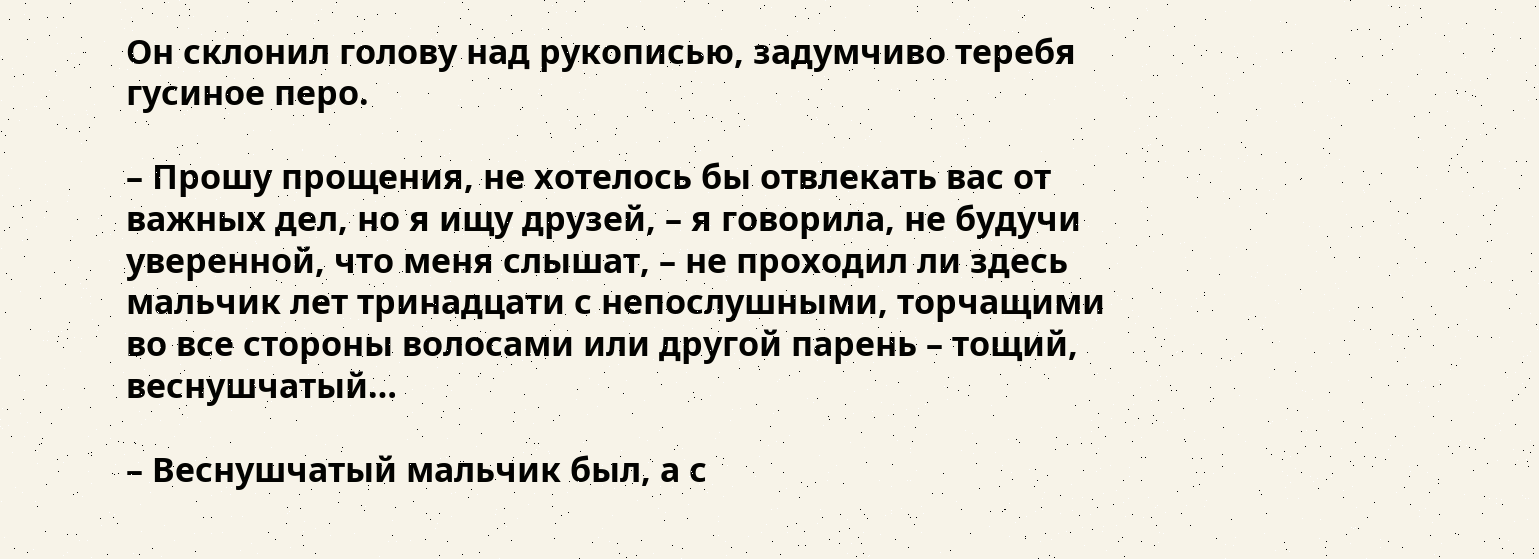Он склонил голову над рукописью, задумчиво теребя гусиное перо.

– Прошу прощения, не хотелось бы отвлекать вас от важных дел, но я ищу друзей, – я говорила, не будучи уверенной, что меня слышат, – не проходил ли здесь мальчик лет тринадцати с непослушными, торчащими во все стороны волосами или другой парень – тощий, веснушчатый…

– Веснушчатый мальчик был, а с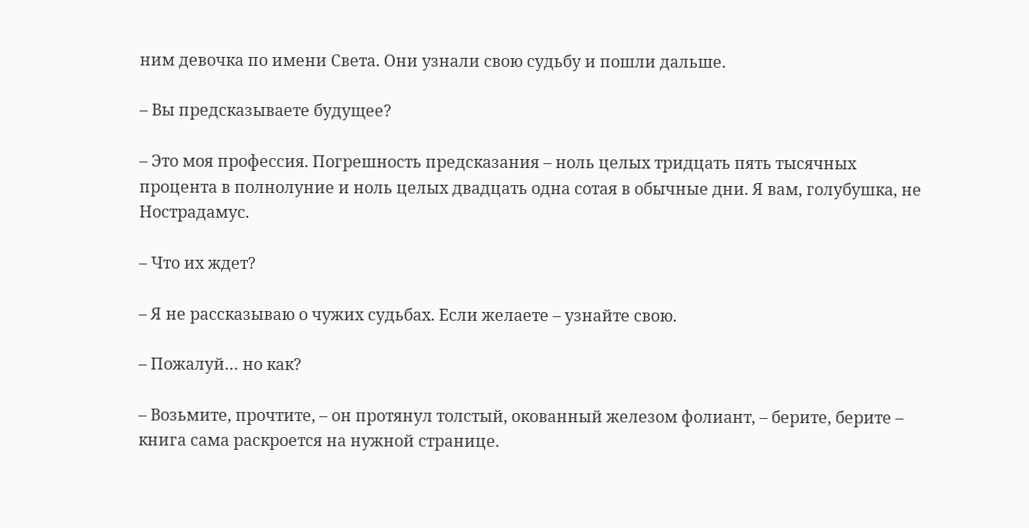ним девочка по имени Света. Они узнали свою судьбу и пошли дальше.

– Вы предсказываете будущее?

– Это моя профессия. Погрешность предсказания – ноль целых тридцать пять тысячных процента в полнолуние и ноль целых двадцать одна сотая в обычные дни. Я вам, голубушка, не Нострадамус.

– Что их ждет?

– Я не рассказываю о чужих судьбах. Если желаете – узнайте свою.

– Пожалуй… но как?

– Возьмите, прочтите, – он протянул толстый, окованный железом фолиант, – берите, берите – книга сама раскроется на нужной странице.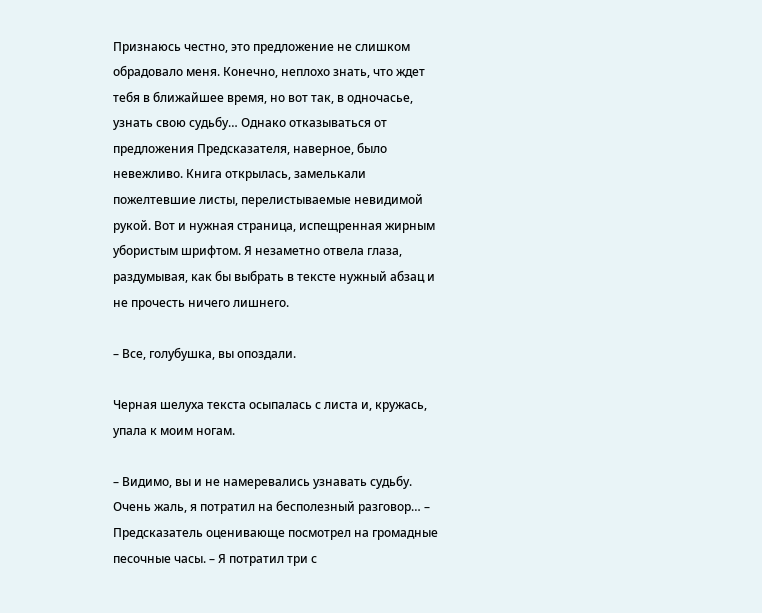Признаюсь честно, это предложение не слишком обрадовало меня. Конечно, неплохо знать, что ждет тебя в ближайшее время, но вот так, в одночасье, узнать свою судьбу… Однако отказываться от предложения Предсказателя, наверное, было невежливо. Книга открылась, замелькали пожелтевшие листы, перелистываемые невидимой рукой. Вот и нужная страница, испещренная жирным убористым шрифтом. Я незаметно отвела глаза, раздумывая, как бы выбрать в тексте нужный абзац и не прочесть ничего лишнего.

– Все, голубушка, вы опоздали.

Черная шелуха текста осыпалась с листа и, кружась, упала к моим ногам.

– Видимо, вы и не намеревались узнавать судьбу. Очень жаль, я потратил на бесполезный разговор… – Предсказатель оценивающе посмотрел на громадные песочные часы. – Я потратил три с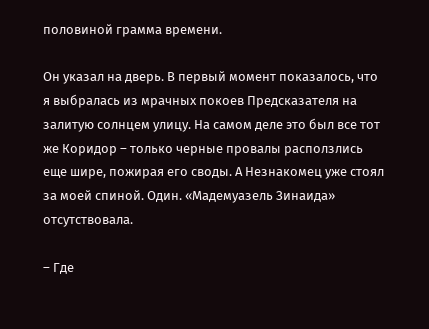половиной грамма времени.

Он указал на дверь. В первый момент показалось, что я выбралась из мрачных покоев Предсказателя на залитую солнцем улицу. На самом деле это был все тот же Коридор – только черные провалы расползлись еще шире, пожирая его своды. А Незнакомец уже стоял за моей спиной. Один. «Мадемуазель Зинаида» отсутствовала.

– Где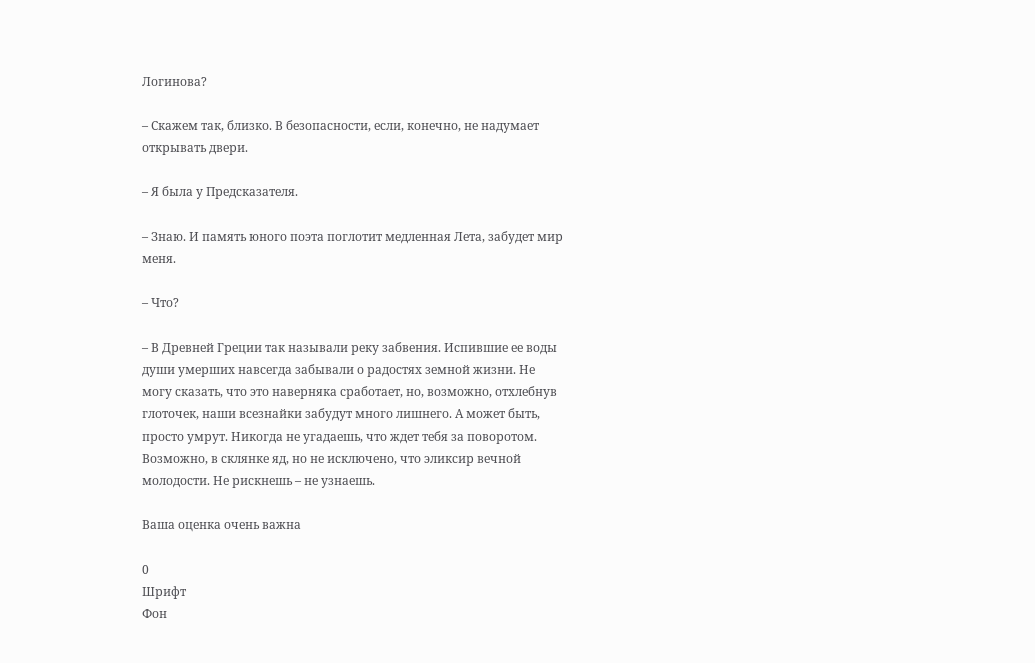Логинова?

– Скажем так, близко. В безопасности, если, конечно, не надумает открывать двери.

– Я была у Предсказателя.

– Знаю. И память юного поэта поглотит медленная Лета, забудет мир меня.

– Что?

– В Древней Греции так называли реку забвения. Испившие ее воды души умерших навсегда забывали о радостях земной жизни. Не могу сказать, что это наверняка сработает, но, возможно, отхлебнув глоточек, наши всезнайки забудут много лишнего. А может быть, просто умрут. Никогда не угадаешь, что ждет тебя за поворотом. Возможно, в склянке яд, но не исключено, что эликсир вечной молодости. Не рискнешь – не узнаешь.

Ваша оценка очень важна

0
Шрифт
Фон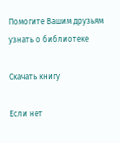Помогите Вашим друзьям узнать о библиотеке

Скачать книгу

Если нет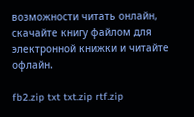возможности читать онлайн, скачайте книгу файлом для электронной книжки и читайте офлайн.

fb2.zip txt txt.zip rtf.zip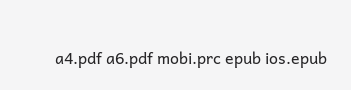a4.pdf a6.pdf mobi.prc epub ios.epub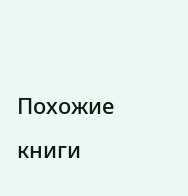Похожие книги